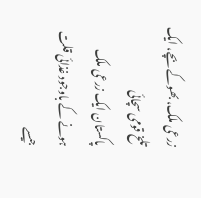زرعی ملک، بھوکے بچے، ایک تلخ قومی سچائی
پاکستان ایک زرعی ملک ہونے کے باوجود غذائی قلت جیسے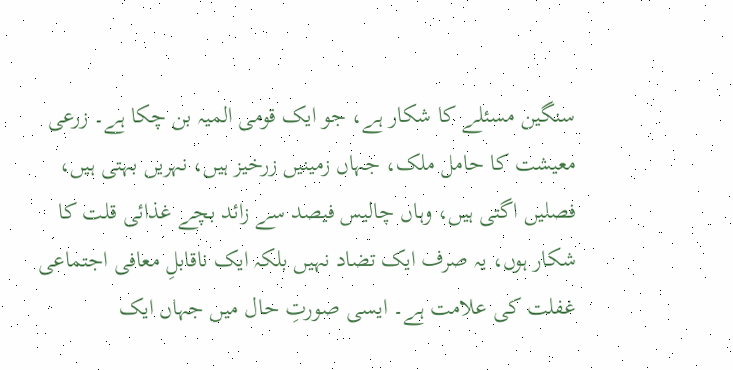سنگین مسئلے کا شکار ہے، جو ایک قومی المیہ بن چکا ہے۔ زرعی معیشت کا حامل ملک، جہاں زمینیں زرخیز ہیں، نہریں بہتی ہیں، فصلیں اگتی ہیں، وہاں چالیس فیصد سے زائد بچے غذائی قلت کا شکار ہوں، یہ صرف ایک تضاد نہیں بلکہ ایک ناقابلِ معافی اجتماعی غفلت کی علامت ہے۔ ایسی صورتِ حال میں جہاں ایک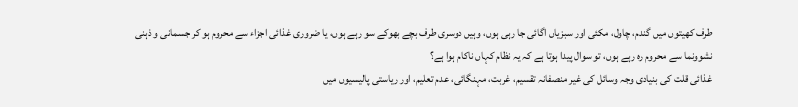طرف کھیتوں میں گندم، چاول، مکئی اور سبزیاں اگائی جا رہی ہوں، وہیں دوسری طرف بچے بھوکے سو رہے ہوں، یا ضروری غذائی اجزاء سے محروم ہو کر جسمانی و ذہنی نشوونما سے محروم رہ رہے ہوں، تو سوال پیدا ہوتا ہے کہ یہ نظام کہاں ناکام ہوا ہے؟
غذائی قلت کی بنیادی وجہ وسائل کی غیر منصفانہ تقسیم، غربت، مہنگائی، عدم تعلیم، اور ریاستی پالیسیوں میں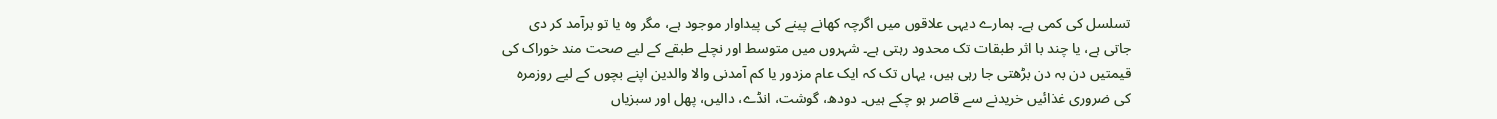تسلسل کی کمی ہے۔ ہمارے دیہی علاقوں میں اگرچہ کھانے پینے کی پیداوار موجود ہے، مگر وہ یا تو برآمد کر دی جاتی ہے، یا چند با اثر طبقات تک محدود رہتی ہے۔ شہروں میں متوسط اور نچلے طبقے کے لیے صحت مند خوراک کی قیمتیں دن بہ دن بڑھتی جا رہی ہیں، یہاں تک کہ ایک عام مزدور یا کم آمدنی والا والدین اپنے بچوں کے لیے روزمرہ کی ضروری غذائیں خریدنے سے قاصر ہو چکے ہیں۔ دودھ، گوشت، انڈے، دالیں، پھل اور سبزیاں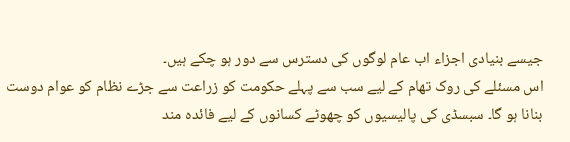جیسے بنیادی اجزاء اب عام لوگوں کی دسترس سے دور ہو چکے ہیں۔
اس مسئلے کی روک تھام کے لیے سب سے پہلے حکومت کو زراعت سے جڑے نظام کو عوام دوست بنانا ہو گا۔ سبسڈی کی پالیسیوں کو چھوٹے کسانوں کے لیے فائدہ مند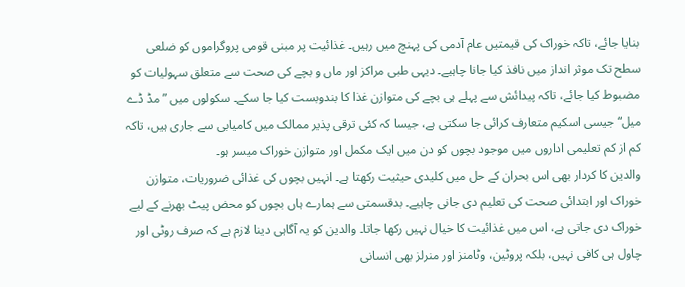بنایا جائے، تاکہ خوراک کی قیمتیں عام آدمی کی پہنچ میں رہیں۔ غذائیت پر مبنی قومی پروگراموں کو ضلعی سطح تک موثر انداز میں نافذ کیا جانا چاہیے۔ دیہی طبی مراکز اور ماں و بچے کی صحت سے متعلق سہولیات کو مضبوط کیا جائے، تاکہ پیدائش سے پہلے ہی بچے کی متوازن غذا کا بندوبست کیا جا سکے۔ سکولوں میں ”مڈ ڈے میل“ جیسی اسکیم متعارف کرائی جا سکتی ہے، جیسا کہ کئی ترقی پذیر ممالک میں کامیابی سے جاری ہیں، تاکہ کم از کم تعلیمی اداروں میں موجود بچوں کو دن میں ایک مکمل اور متوازن خوراک میسر ہو۔
والدین کا کردار بھی اس بحران کے حل میں کلیدی حیثیت رکھتا ہے۔ انہیں بچوں کی غذائی ضروریات، متوازن خوراک اور ابتدائی صحت کی تعلیم دی جانی چاہیے۔ بدقسمتی سے ہمارے ہاں بچوں کو محض پیٹ بھرنے کے لیے خوراک دی جاتی ہے، اس میں غذائیت کا خیال نہیں رکھا جاتا۔ والدین کو یہ آگاہی دینا لازم ہے کہ صرف روٹی اور چاول ہی کافی نہیں، بلکہ پروٹین، وٹامنز اور منرلز بھی انسانی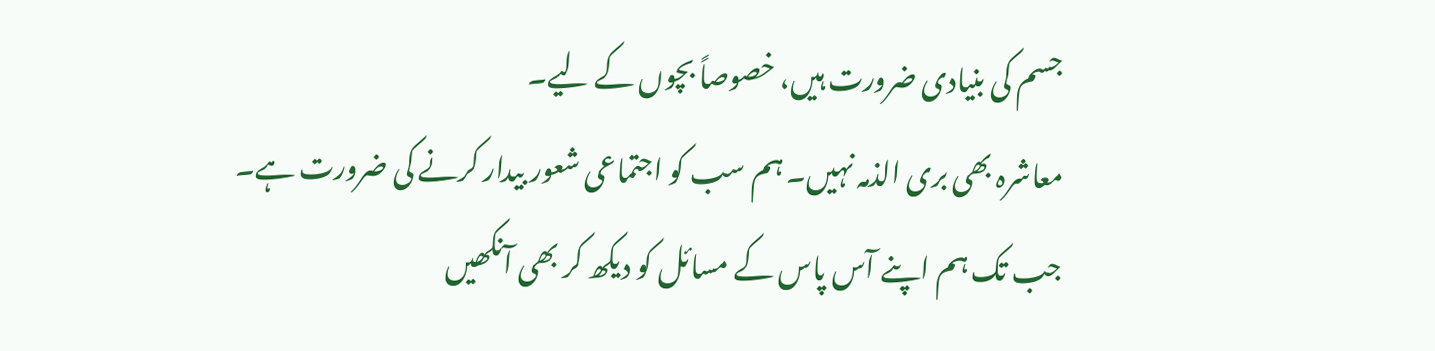جسم کی بنیادی ضرورت ہیں، خصوصاً بچوں کے لیے۔
معاشرہ بھی بری الذمہ نہیں۔ ہم سب کو اجتماعی شعور بیدار کرنے کی ضرورت ہے۔ جب تک ہم اپنے آس پاس کے مسائل کو دیکھ کر بھی آنکھیں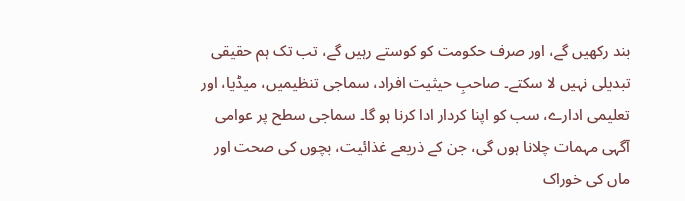بند رکھیں گے، اور صرف حکومت کو کوستے رہیں گے، تب تک ہم حقیقی تبدیلی نہیں لا سکتے۔ صاحبِ حیثیت افراد، سماجی تنظیمیں، میڈیا، اور تعلیمی ادارے، سب کو اپنا کردار ادا کرنا ہو گا۔ سماجی سطح پر عوامی آگہی مہمات چلانا ہوں گی، جن کے ذریعے غذائیت، بچوں کی صحت اور ماں کی خوراک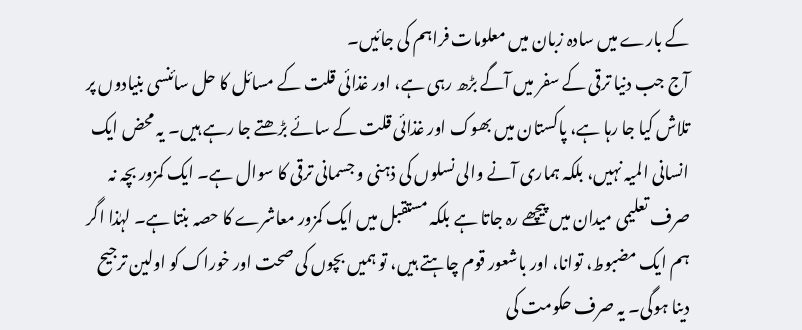کے بارے میں سادہ زبان میں معلومات فراہم کی جائیں۔
آج جب دنیا ترقی کے سفر میں آگے بڑھ رہی ہے، اور غذائی قلت کے مسائل کا حل سائنسی بنیادوں پر تلاش کیا جا رہا ہے، پاکستان میں بھوک اور غذائی قلت کے سائے بڑھتے جا رہے ہیں۔ یہ محض ایک انسانی المیہ نہیں، بلکہ ہماری آنے والی نسلوں کی ذہنی و جسمانی ترقی کا سوال ہے۔ ایک کمزور بچہ نہ صرف تعلیمی میدان میں پیچھے رہ جاتا ہے بلکہ مستقبل میں ایک کمزور معاشرے کا حصہ بنتا ہے۔ لہٰذا اگر ہم ایک مضبوط، توانا، اور باشعور قوم چاہتے ہیں، تو ہمیں بچوں کی صحت اور خوراک کو اولین ترجیح دینا ہوگی۔ یہ صرف حکومت کی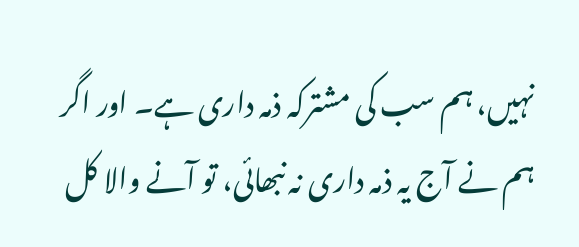نہیں، ہم سب کی مشترکہ ذمہ داری ہے۔ اور اگر ہم نے آج یہ ذمہ داری نہ نبھائی، تو آنے والا کل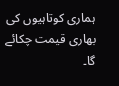ہماری کوتاہیوں کی بھاری قیمت چکائے گا۔